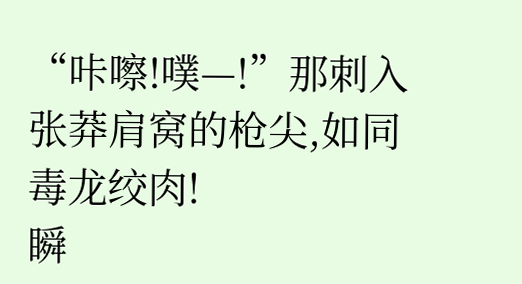“咔嚓!噗—!”那刺入张莽肩窝的枪尖,如同毒龙绞肉!
瞬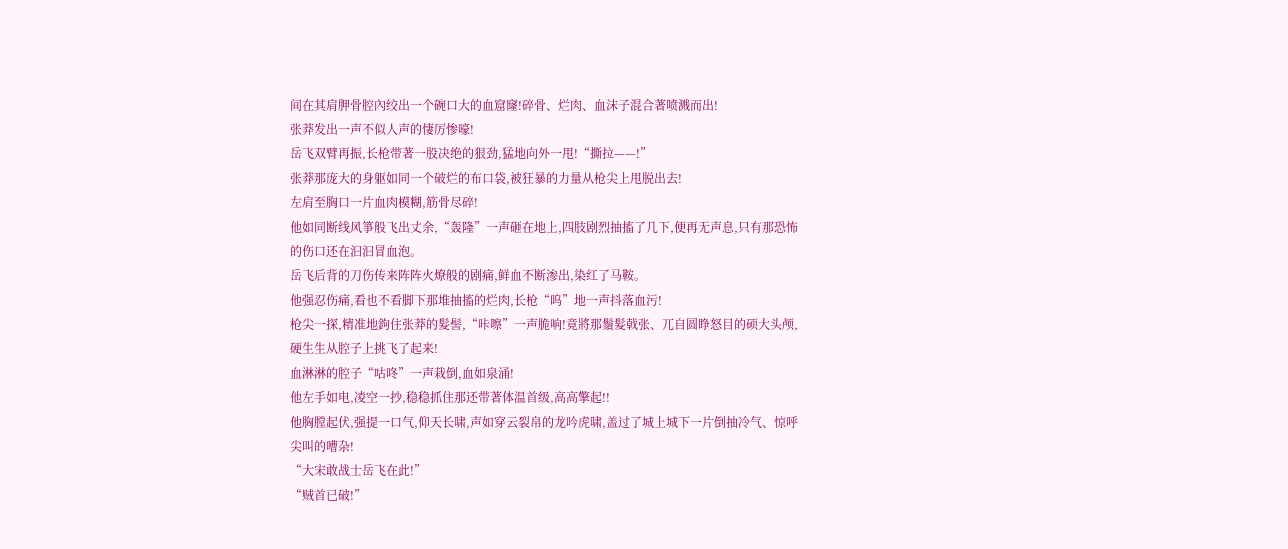间在其肩胛骨腔內绞出一个碗口大的血窟窿!碎骨、烂肉、血沫子混合著喷溅而出!
张莽发出一声不似人声的悽厉惨嚎!
岳飞双臂再振,长枪带著一股决绝的狠劲,猛地向外一甩!“撕拉——!”
张莽那庞大的身躯如同一个破烂的布口袋,被狂暴的力量从枪尖上甩脱出去!
左肩至胸口一片血肉模糊,筋骨尽碎!
他如同断线风箏般飞出丈余,“轰隆”一声砸在地上,四肢剧烈抽搐了几下,便再无声息,只有那恐怖的伤口还在汩汩冒血泡。
岳飞后背的刀伤传来阵阵火燎般的剧痛,鲜血不断渗出,染红了马鞍。
他强忍伤痛,看也不看脚下那堆抽搐的烂肉,长枪“呜”地一声抖落血污!
枪尖一探,精准地鉤住张莽的髮髻,“咔嚓”一声脆响!竟將那鬚髮戟张、兀自圆睁怒目的硕大头颅,硬生生从腔子上挑飞了起来!
血淋淋的腔子“咕咚”一声栽倒,血如泉涌!
他左手如电,凌空一抄,稳稳抓住那还带著体温首级,高高擎起!!
他胸膛起伏,强提一口气,仰天长啸,声如穿云裂帛的龙吟虎啸,盖过了城上城下一片倒抽冷气、惊呼尖叫的嘈杂!
“大宋敢战士岳飞在此!”
“贼首已破!”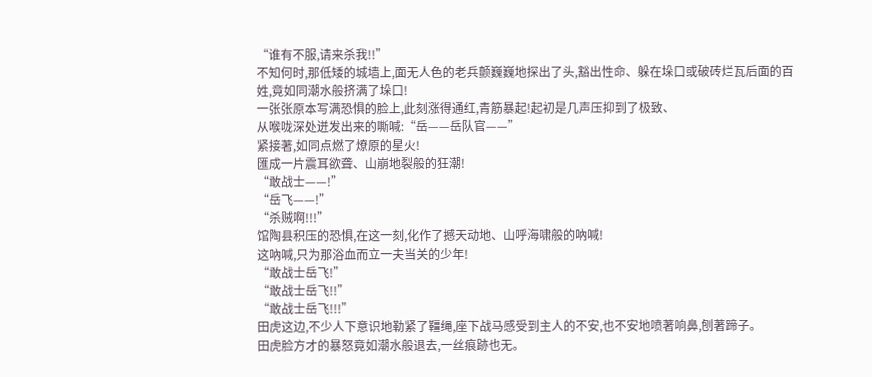“谁有不服,请来杀我!!”
不知何时,那低矮的城墙上,面无人色的老兵颤巍巍地探出了头,豁出性命、躲在垛口或破砖烂瓦后面的百姓,竟如同潮水般挤满了垛口!
一张张原本写满恐惧的脸上,此刻涨得通红,青筋暴起!起初是几声压抑到了极致、
从喉咙深处迸发出来的嘶喊:“岳——岳队官——”
紧接著,如同点燃了燎原的星火!
匯成一片震耳欲聋、山崩地裂般的狂潮!
“敢战士——!”
“岳飞——!”
“杀贼啊!!!”
馆陶县积压的恐惧,在这一刻,化作了撼天动地、山呼海啸般的吶喊!
这吶喊,只为那浴血而立一夫当关的少年!
“敢战士岳飞!”
“敢战士岳飞!!”
“敢战士岳飞!!!”
田虎这边,不少人下意识地勒紧了韁绳,座下战马感受到主人的不安,也不安地喷著响鼻,刨著蹄子。
田虎脸方才的暴怒竟如潮水般退去,一丝痕跡也无。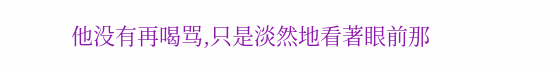他没有再喝骂,只是淡然地看著眼前那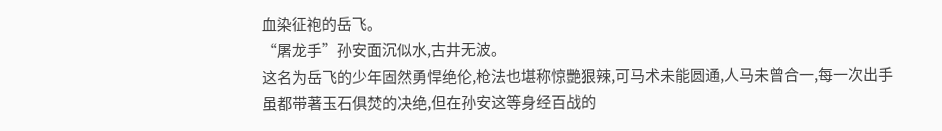血染征袍的岳飞。
“屠龙手”孙安面沉似水,古井无波。
这名为岳飞的少年固然勇悍绝伦,枪法也堪称惊艷狠辣,可马术未能圆通,人马未曾合一,每一次出手虽都带著玉石俱焚的决绝,但在孙安这等身经百战的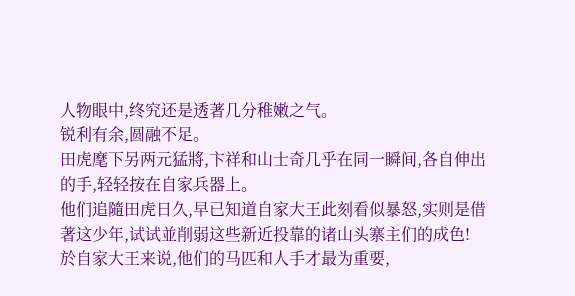人物眼中,终究还是透著几分稚嫩之气。
锐利有余,圆融不足。
田虎麾下另两元猛將,卞祥和山士奇几乎在同一瞬间,各自伸出的手,轻轻按在自家兵器上。
他们追隨田虎日久,早已知道自家大王此刻看似暴怒,实则是借著这少年,试试並削弱这些新近投靠的诸山头寨主们的成色!
於自家大王来说,他们的马匹和人手才最为重要,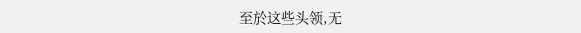至於这些头领,无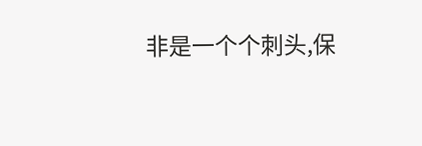非是一个个刺头,保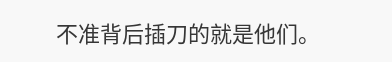不准背后插刀的就是他们。